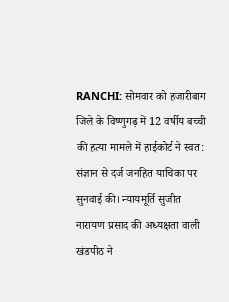RANCHI: सोमवार को हजारीबाग जिले के विष्णुगढ़ में 12 वर्षीय बच्ची की हत्या मामले में हाईकोर्ट ने स्वत: संज्ञान से दर्ज जनहित याचिका पर सुनवाई की। न्यायमूर्ति सुजीत नारायण प्रसाद की अध्यक्षता वाली खंडपीठ ने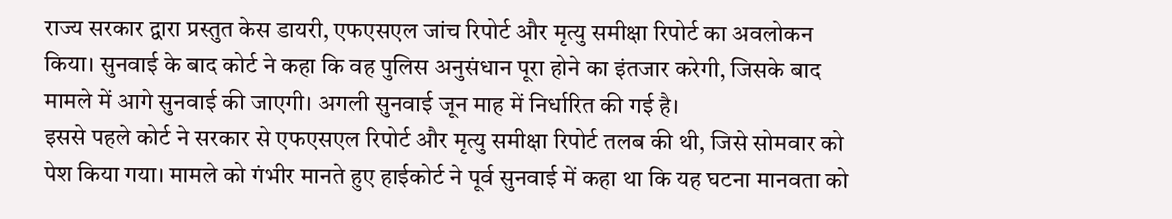राज्य सरकार द्वारा प्रस्तुत केस डायरी, एफएसएल जांच रिपोर्ट और मृत्यु समीक्षा रिपोर्ट का अवलोकन किया। सुनवाई के बाद कोर्ट ने कहा कि वह पुलिस अनुसंधान पूरा होने का इंतजार करेगी, जिसके बाद मामले में आगे सुनवाई की जाएगी। अगली सुनवाई जून माह में निर्धारित की गई है।
इससे पहले कोर्ट ने सरकार से एफएसएल रिपोर्ट और मृत्यु समीक्षा रिपोर्ट तलब की थी, जिसे सोमवार को पेश किया गया। मामले को गंभीर मानते हुए हाईकोर्ट ने पूर्व सुनवाई में कहा था कि यह घटना मानवता को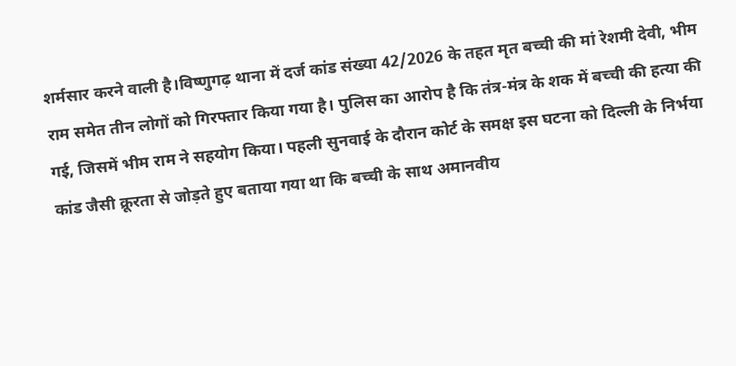शर्मसार करने वाली है।विष्णुगढ़ थाना में दर्ज कांड संख्या 42/2026 के तहत मृत बच्ची की मां रेशमी देवी, भीम राम समेत तीन लोगों को गिरफ्तार किया गया है। पुलिस का आरोप है कि तंत्र-मंत्र के शक में बच्ची की हत्या की गई, जिसमें भीम राम ने सहयोग किया। पहली सुनवाई के दौरान कोर्ट के समक्ष इस घटना को दिल्ली के निर्भया कांड जैसी क्रूरता से जोड़ते हुए बताया गया था कि बच्ची के साथ अमानवीय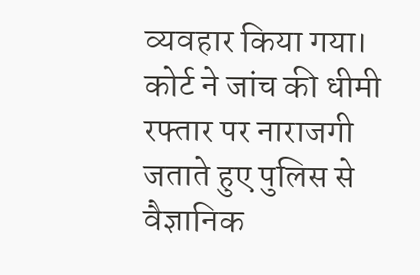व्यवहार किया गया। कोर्ट ने जांच की धीमी रफ्तार पर नाराजगी जताते हुए पुलिस से वैज्ञानिक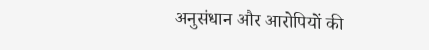अनुसंधान और आरोपियों की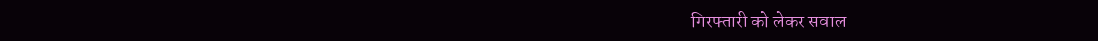गिरफ्तारी को लेकर सवाल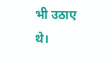भी उठाए थे।